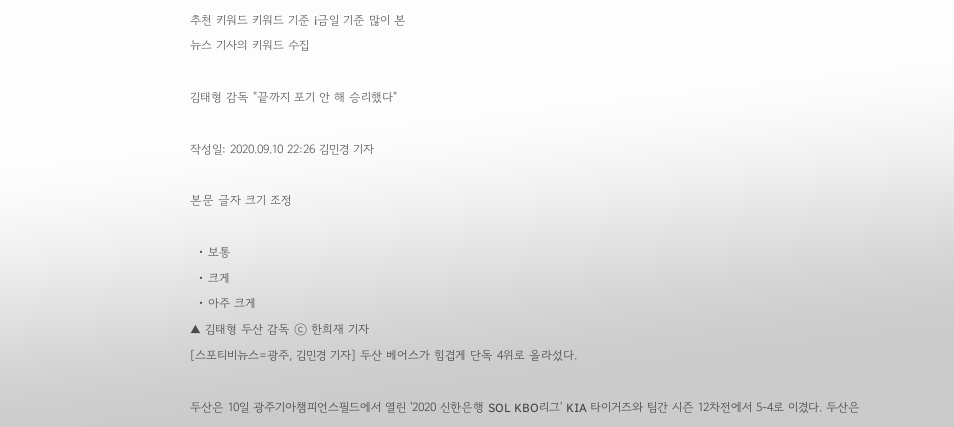추천 키워드 키워드 기준 i금일 기준 많이 본
뉴스 기사의 키워드 수집

김태형 감독 "끝까지 포기 안 해 승리했다"

작성일: 2020.09.10 22:26 김민경 기자

본문 글자 크기 조정

  • 보통
  • 크게
  • 아주 크게
▲ 김태형 두산 감독 ⓒ 한희재 기자
[스포티비뉴스=광주, 김민경 기자] 두산 베어스가 힘겹게 단독 4위로 올라섰다.

두산은 10일 광주기아챔피언스필드에서 열린 '2020 신한은행 SOL KBO리그' KIA 타이거즈와 팀간 시즌 12차전에서 5-4로 이겼다. 두산은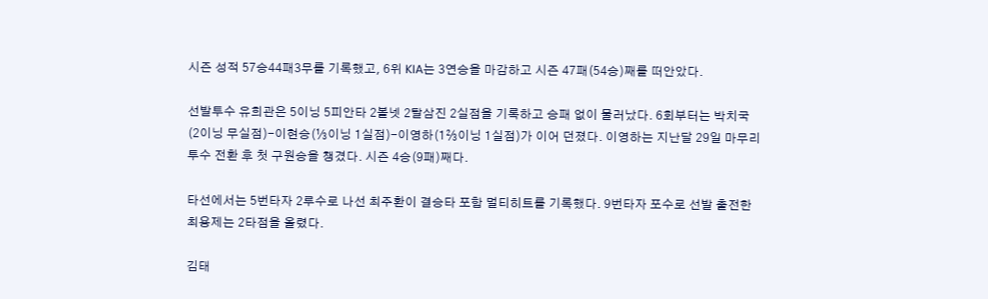시즌 성적 57승44패3무를 기록했고, 6위 KIA는 3연승을 마감하고 시즌 47패(54승)째를 떠안았다.

선발투수 유희관은 5이닝 5피안타 2볼넷 2탈삼진 2실점을 기록하고 승패 없이 물러났다. 6회부터는 박치국(2이닝 무실점)-이현승(⅓이닝 1실점)-이영하(1⅔이닝 1실점)가 이어 던졌다. 이영하는 지난달 29일 마무리 투수 전환 후 첫 구원승을 챙겼다. 시즌 4승(9패)째다.

타선에서는 5번타자 2루수로 나선 최주환이 결승타 포함 멀티히트를 기록했다. 9번타자 포수로 선발 출전한 최용제는 2타점을 올렸다.

김태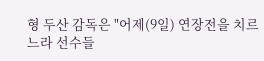형 두산 감독은 "어제(9일) 연장전을 치르느라 선수들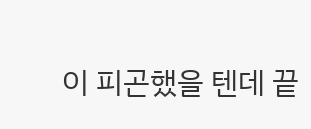이 피곤했을 텐데 끝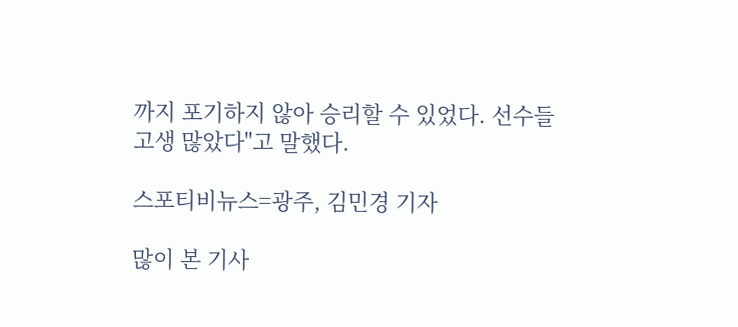까지 포기하지 않아 승리할 수 있었다. 선수들 고생 많았다"고 말했다.

스포티비뉴스=광주, 김민경 기자

많이 본 기사